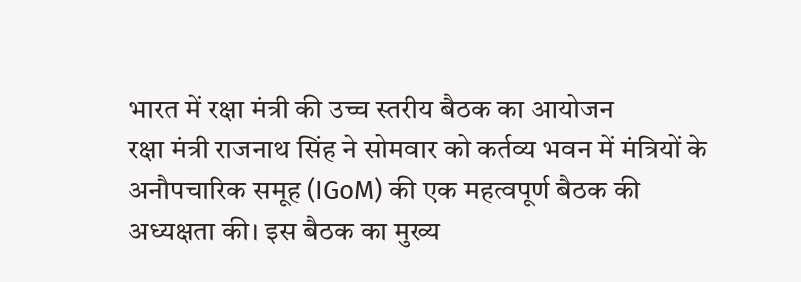भारत में रक्षा मंत्री की उच्च स्तरीय बैठक का आयोजन
रक्षा मंत्री राजनाथ सिंह ने सोमवार को कर्तव्य भवन में मंत्रियों के अनौपचारिक समूह (IGoM) की एक महत्वपूर्ण बैठक की अध्यक्षता की। इस बैठक का मुख्य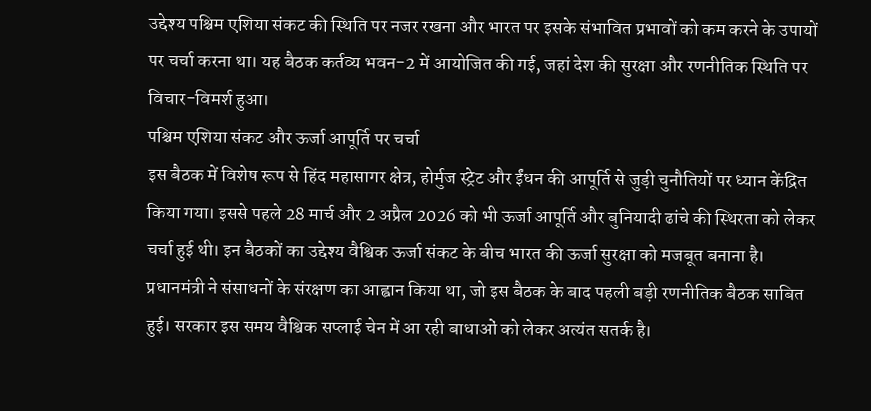उद्देश्य पश्चिम एशिया संकट की स्थिति पर नजर रखना और भारत पर इसके संभावित प्रभावों को कम करने के उपायों पर चर्चा करना था। यह बैठक कर्तव्य भवन-2 में आयोजित की गई, जहां देश की सुरक्षा और रणनीतिक स्थिति पर विचार-विमर्श हुआ।
पश्चिम एशिया संकट और ऊर्जा आपूर्ति पर चर्चा
इस बैठक में विशेष रूप से हिंद महासागर क्षेत्र, होर्मुज स्ट्रेट और ईंधन की आपूर्ति से जुड़ी चुनौतियों पर ध्यान केंद्रित किया गया। इससे पहले 28 मार्च और 2 अप्रैल 2026 को भी ऊर्जा आपूर्ति और बुनियादी ढांचे की स्थिरता को लेकर चर्चा हुई थी। इन बैठकों का उद्देश्य वैश्विक ऊर्जा संकट के बीच भारत की ऊर्जा सुरक्षा को मजबूत बनाना है। प्रधानमंत्री ने संसाधनों के संरक्षण का आह्वान किया था, जो इस बैठक के बाद पहली बड़ी रणनीतिक बैठक साबित हुई। सरकार इस समय वैश्विक सप्लाई चेन में आ रही बाधाओं को लेकर अत्यंत सतर्क है।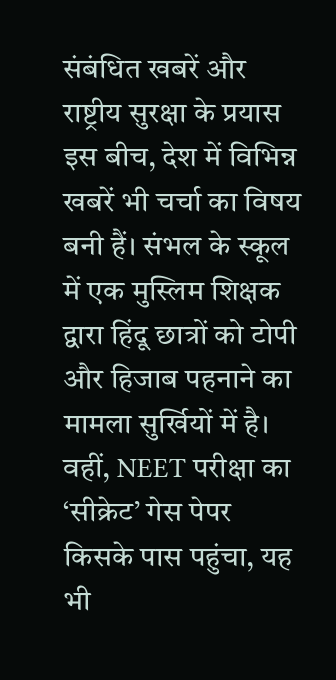संबंधित खबरें और राष्ट्रीय सुरक्षा के प्रयास
इस बीच, देश में विभिन्न खबरें भी चर्चा का विषय बनी हैं। संभल के स्कूल में एक मुस्लिम शिक्षक द्वारा हिंदू छात्रों को टोपी और हिजाब पहनाने का मामला सुर्खियों में है। वहीं, NEET परीक्षा का ‘सीक्रेट’ गेस पेपर किसके पास पहुंचा, यह भी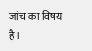जांच का विषय है।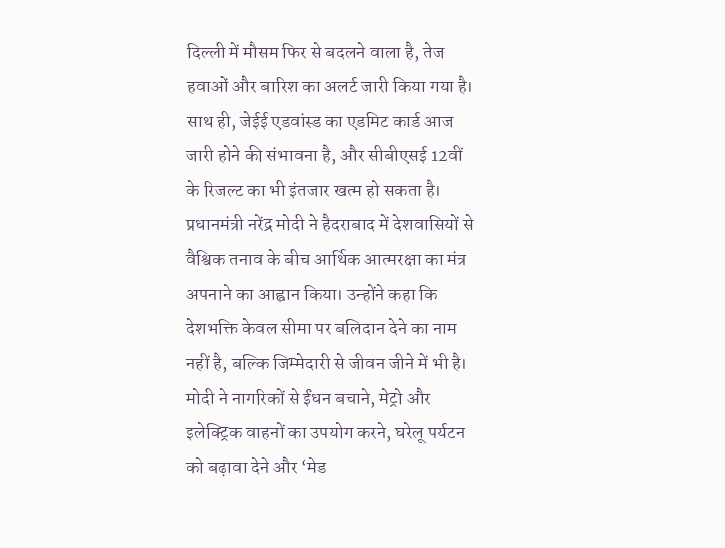दिल्ली में मौसम फिर से बदलने वाला है, तेज हवाओं और बारिश का अलर्ट जारी किया गया है। साथ ही, जेईई एडवांस्ड का एडमिट कार्ड आज जारी होने की संभावना है, और सीबीएसई 12वीं के रिजल्ट का भी इंतजार खत्म हो सकता है।
प्रधानमंत्री नरेंद्र मोदी ने हैदराबाद में देशवासियों से वैश्विक तनाव के बीच आर्थिक आत्मरक्षा का मंत्र अपनाने का आह्वान किया। उन्होंने कहा कि देशभक्ति केवल सीमा पर बलिदान देने का नाम नहीं है, बल्कि जिम्मेदारी से जीवन जीने में भी है। मोदी ने नागरिकों से ईंधन बचाने, मेट्रो और इलेक्ट्रिक वाहनों का उपयोग करने, घरेलू पर्यटन को बढ़ावा देने और ‘मेड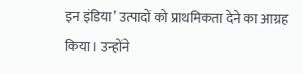इन इंडिया’ उत्पादों को प्राथमिकता देने का आग्रह किया। उन्होंने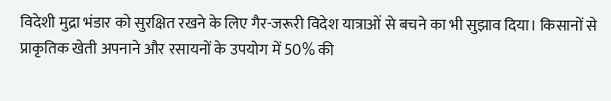विदेशी मुद्रा भंडार को सुरक्षित रखने के लिए गैर-जरूरी विदेश यात्राओं से बचने का भी सुझाव दिया। किसानों से प्राकृतिक खेती अपनाने और रसायनों के उपयोग में 50% की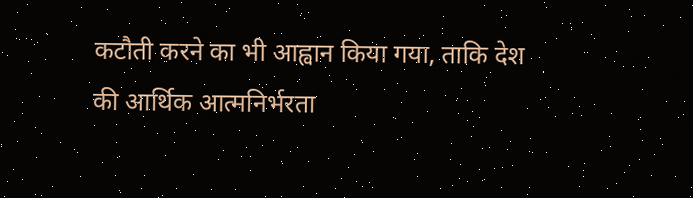कटौती करने का भी आह्वान किया गया, ताकि देश की आर्थिक आत्मनिर्भरता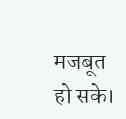मजबूत हो सके।